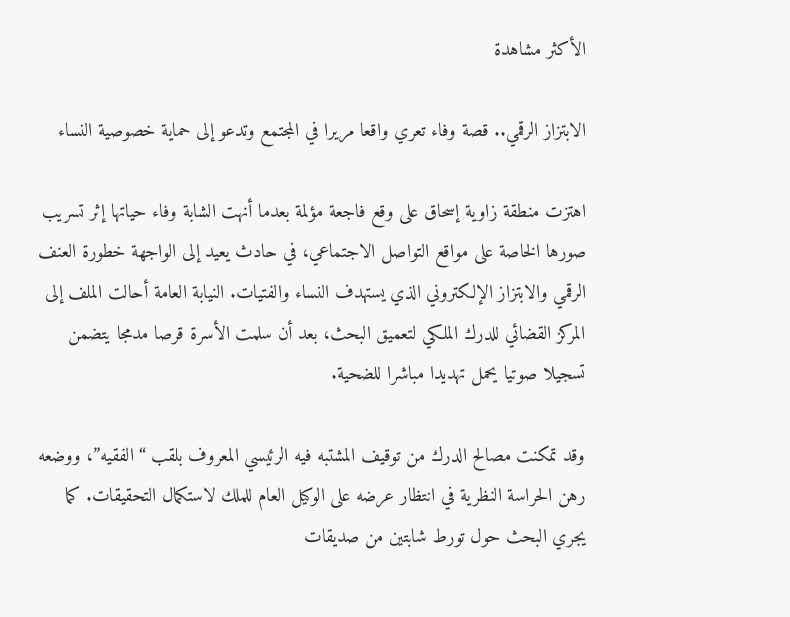الأكثر مشاهدة

الابتزاز الرقمي.. قصة وفاء تعري واقعا مريرا في المجتمع وتدعو إلى حماية خصوصية النساء

اهتزت منطقة زاوية إسحاق على وقع فاجعة مؤلمة بعدما أنهت الشابة وفاء حياتها إثر تسريب صورها الخاصة على مواقع التواصل الاجتماعي، في حادث يعيد إلى الواجهة خطورة العنف الرقمي والابتزاز الإلكتروني الذي يستهدف النساء والفتيات. النيابة العامة أحالت الملف إلى المركز القضائي للدرك الملكي لتعميق البحث، بعد أن سلمت الأسرة قرصا مدمجا يتضمن تسجيلا صوتيا يحمل تهديدا مباشرا للضحية.

وقد تمكنت مصالح الدرك من توقيف المشتبه فيه الرئيسي المعروف بلقب “الفقيه”، ووضعه رهن الحراسة النظرية في انتظار عرضه على الوكيل العام للملك لاستكمال التحقيقات. كما يجري البحث حول تورط شابتين من صديقات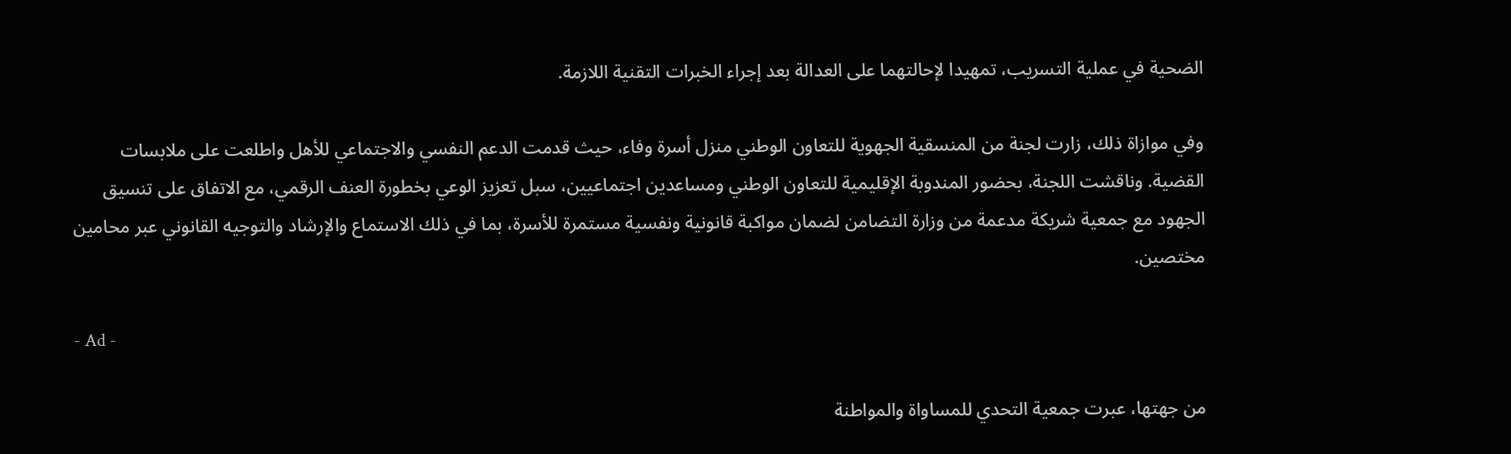الضحية في عملية التسريب، تمهيدا لإحالتهما على العدالة بعد إجراء الخبرات التقنية اللازمة.

وفي موازاة ذلك، زارت لجنة من المنسقية الجهوية للتعاون الوطني منزل أسرة وفاء، حيث قدمت الدعم النفسي والاجتماعي للأهل واطلعت على ملابسات القضية. وناقشت اللجنة، بحضور المندوبة الإقليمية للتعاون الوطني ومساعدين اجتماعيين، سبل تعزيز الوعي بخطورة العنف الرقمي، مع الاتفاق على تنسيق الجهود مع جمعية شريكة مدعمة من وزارة التضامن لضمان مواكبة قانونية ونفسية مستمرة للأسرة، بما في ذلك الاستماع والإرشاد والتوجيه القانوني عبر محامين مختصين.

- Ad -

من جهتها، عبرت جمعية التحدي للمساواة والمواطنة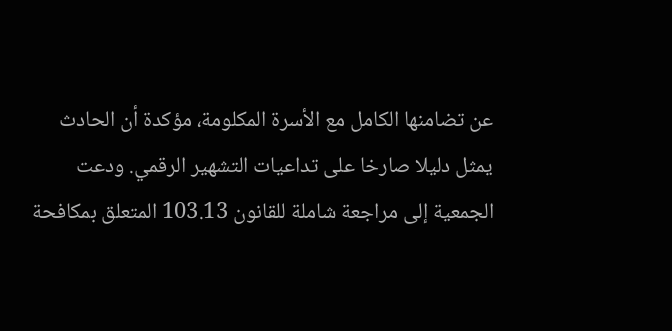عن تضامنها الكامل مع الأسرة المكلومة، مؤكدة أن الحادث يمثل دليلا صارخا على تداعيات التشهير الرقمي. ودعت الجمعية إلى مراجعة شاملة للقانون 103.13 المتعلق بمكافحة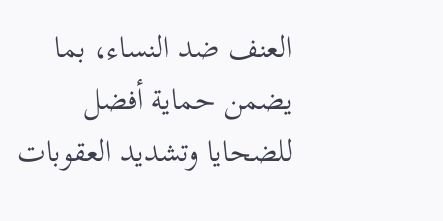العنف ضد النساء، بما يضمن حماية أفضل للضحايا وتشديد العقوبات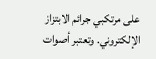على مرتكبي جرائم الابتزاز الإلكتروني. وتعتبر أصوات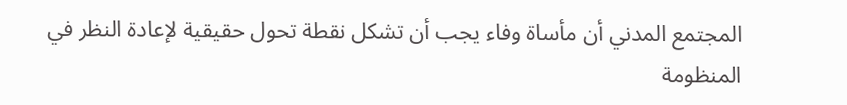المجتمع المدني أن مأساة وفاء يجب أن تشكل نقطة تحول حقيقية لإعادة النظر في المنظومة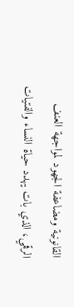القانونية ومضاعفة الجهود لمواجهة العنف الرقمي، الذي بات يهدد حياة النساء والفتيات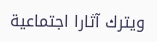ويترك آثارا اجتماعية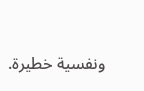ونفسية خطيرة.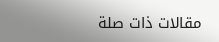مقالات ذات صلة